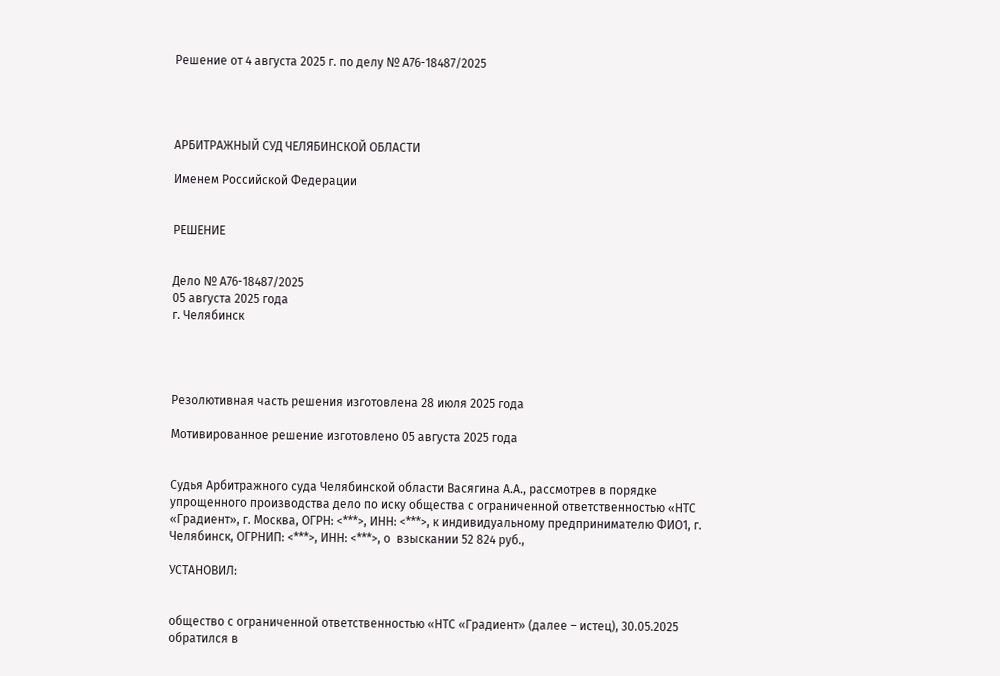Решение от 4 августа 2025 г. по делу № А76-18487/2025




АРБИТРАЖНЫЙ СУД ЧЕЛЯБИНСКОЙ ОБЛАСТИ

Именем Российской Федерации


РЕШЕНИЕ


Дело № А76-18487/2025
05 августа 2025 года
г. Челябинск




Резолютивная часть решения изготовлена 28 июля 2025 года

Мотивированное решение изготовлено 05 августа 2025 года


Судья Арбитражного суда Челябинской области Васягина А.А., рассмотрев в порядке упрощенного производства дело по иску общества с ограниченной ответственностью «НТС «Градиент», г. Москва, ОГРН: <***>, ИНН: <***>, к индивидуальному предпринимателю ФИО1, г. Челябинск, ОГРНИП: <***>, ИНН: <***>, о  взыскании 52 824 руб.,

УСТАНОВИЛ:


общество с ограниченной ответственностью «НТС «Градиент» (далее – истец), 30.05.2025 обратился в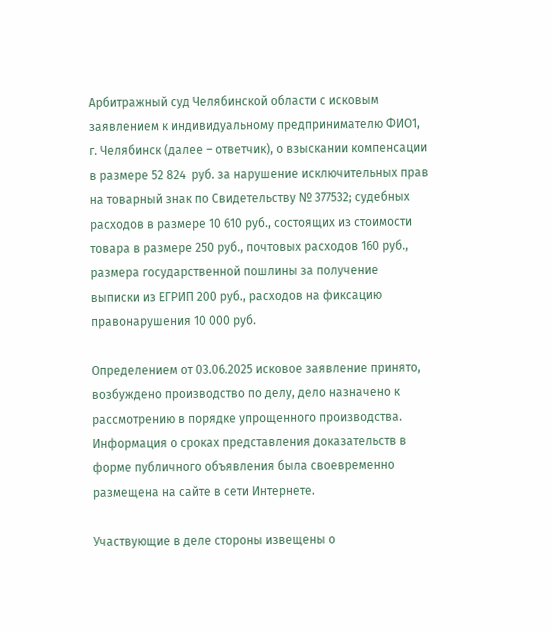Арбитражный суд Челябинской области с исковым заявлением к индивидуальному предпринимателю ФИО1, г. Челябинск (далее – ответчик), о взыскании компенсации в размере 52 824  руб. за нарушение исключительных прав на товарный знак по Свидетельству № 377532; судебных расходов в размере 10 610 руб., состоящих из стоимости товара в размере 250 руб., почтовых расходов 160 руб., размера государственной пошлины за получение выписки из ЕГРИП 200 руб., расходов на фиксацию правонарушения 10 000 руб.

Определением от 03.06.2025 исковое заявление принято, возбуждено производство по делу, дело назначено к рассмотрению в порядке упрощенного производства. Информация о сроках представления доказательств в форме публичного объявления была своевременно размещена на сайте в сети Интернете.

Участвующие в деле стороны извещены о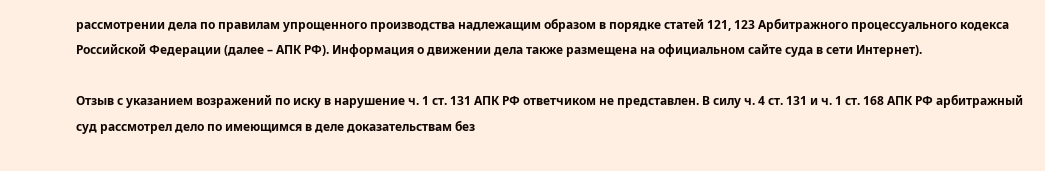рассмотрении дела по правилам упрощенного производства надлежащим образом в порядке статей 121, 123 Арбитражного процессуального кодекса Российской Федерации (далее – АПК РФ). Информация о движении дела также размещена на официальном сайте суда в сети Интернет).

Отзыв с указанием возражений по иску в нарушение ч. 1 ст. 131 АПК РФ ответчиком не представлен. В силу ч. 4 ст. 131 и ч. 1 ст. 168 АПК РФ арбитражный суд рассмотрел дело по имеющимся в деле доказательствам без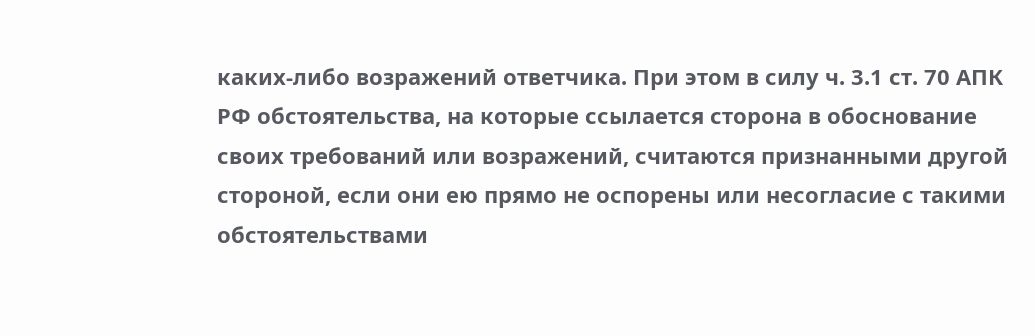каких-либо возражений ответчика. При этом в силу ч. 3.1 ст. 70 АПК РФ обстоятельства, на которые ссылается сторона в обоснование своих требований или возражений, считаются признанными другой стороной, если они ею прямо не оспорены или несогласие с такими обстоятельствами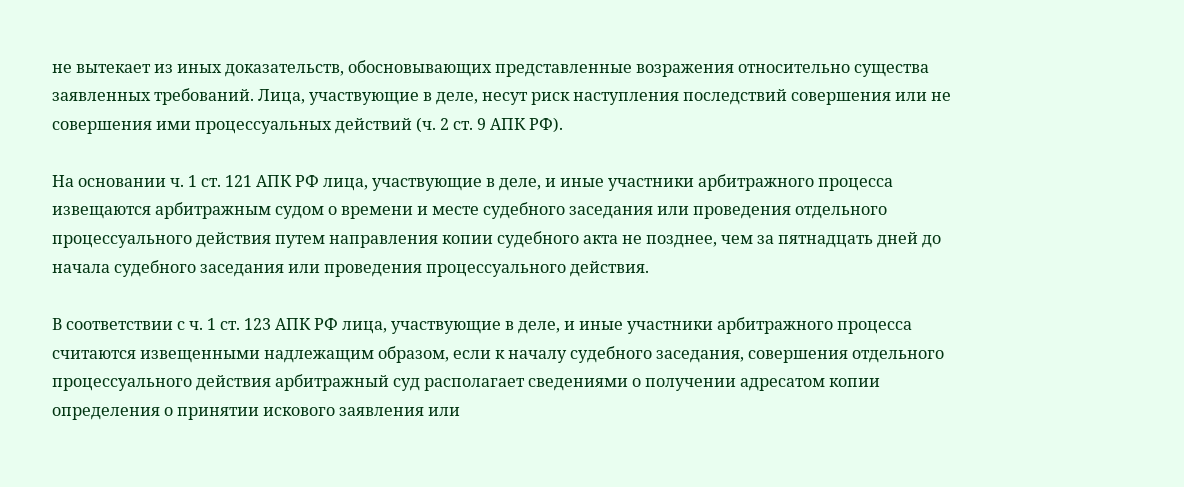не вытекает из иных доказательств, обосновывающих представленные возражения относительно существа заявленных требований. Лица, участвующие в деле, несут риск наступления последствий совершения или не совершения ими процессуальных действий (ч. 2 ст. 9 АПК РФ).

На основании ч. 1 ст. 121 АПК РФ лица, участвующие в деле, и иные участники арбитражного процесса извещаются арбитражным судом о времени и месте судебного заседания или проведения отдельного процессуального действия путем направления копии судебного акта не позднее, чем за пятнадцать дней до начала судебного заседания или проведения процессуального действия.

В соответствии с ч. 1 ст. 123 АПК РФ лица, участвующие в деле, и иные участники арбитражного процесса считаются извещенными надлежащим образом, если к началу судебного заседания, совершения отдельного процессуального действия арбитражный суд располагает сведениями о получении адресатом копии определения о принятии искового заявления или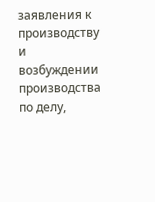заявления к производству и возбуждении производства по делу,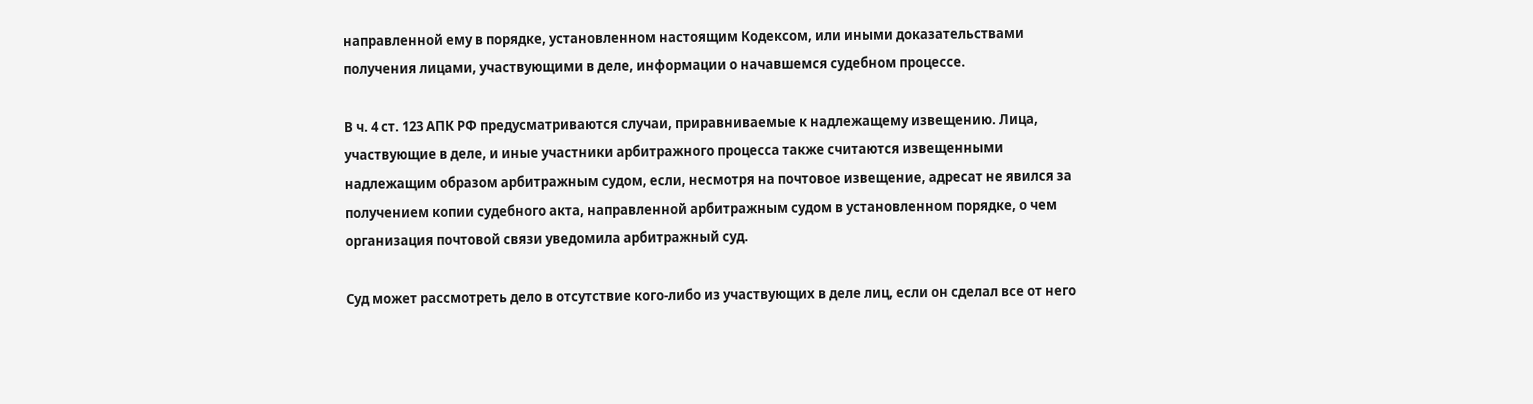направленной ему в порядке, установленном настоящим Кодексом, или иными доказательствами получения лицами, участвующими в деле, информации о начавшемся судебном процессе.

В ч. 4 ст. 123 АПК РФ предусматриваются случаи, приравниваемые к надлежащему извещению. Лица, участвующие в деле, и иные участники арбитражного процесса также считаются извещенными надлежащим образом арбитражным судом, если, несмотря на почтовое извещение, адресат не явился за получением копии судебного акта, направленной арбитражным судом в установленном порядке, о чем организация почтовой связи уведомила арбитражный суд.

Суд может рассмотреть дело в отсутствие кого-либо из участвующих в деле лиц, если он сделал все от него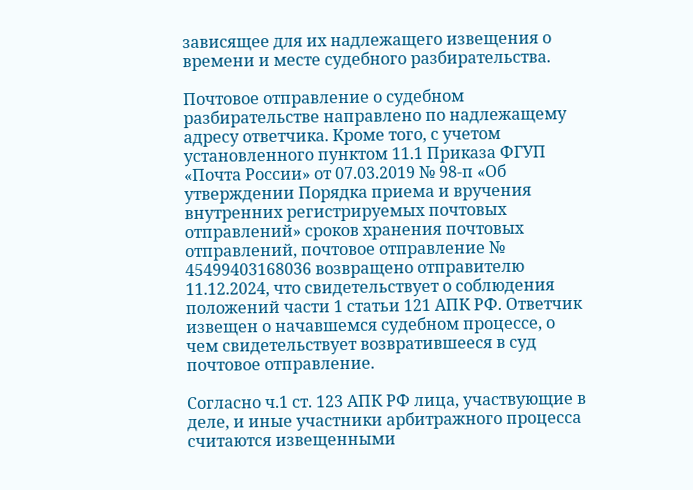зависящее для их надлежащего извещения о времени и месте судебного разбирательства.

Почтовое отправление о судебном разбирательстве направлено по надлежащему адресу ответчика. Кроме того, с учетом установленного пунктом 11.1 Приказа ФГУП «Почта России» от 07.03.2019 № 98-п «Об утверждении Порядка приема и вручения внутренних регистрируемых почтовых отправлений» сроков хранения почтовых отправлений, почтовое отправление № 45499403168036 возвращено отправителю 11.12.2024, что свидетельствует о соблюдения положений части 1 статьи 121 АПК РФ. Ответчик извещен о начавшемся судебном процессе, о чем свидетельствует возвратившееся в суд почтовое отправление.

Согласно ч.1 ст. 123 АПК РФ лица, участвующие в деле, и иные участники арбитражного процесса считаются извещенными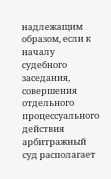надлежащим образом, если к началу судебного заседания, совершения отдельного процессуального действия арбитражный суд располагает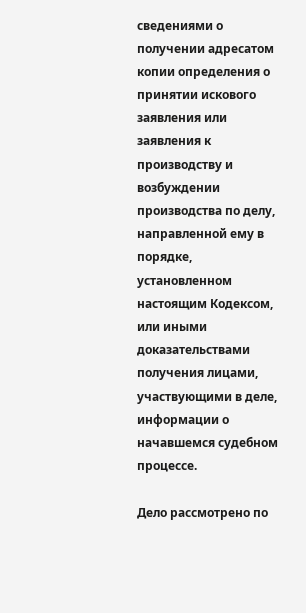сведениями о получении адресатом копии определения о принятии искового заявления или заявления к производству и возбуждении производства по делу, направленной ему в порядке, установленном настоящим Кодексом, или иными доказательствами получения лицами, участвующими в деле, информации о начавшемся судебном процессе.

Дело рассмотрено по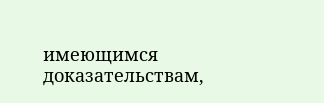имеющимся доказательствам,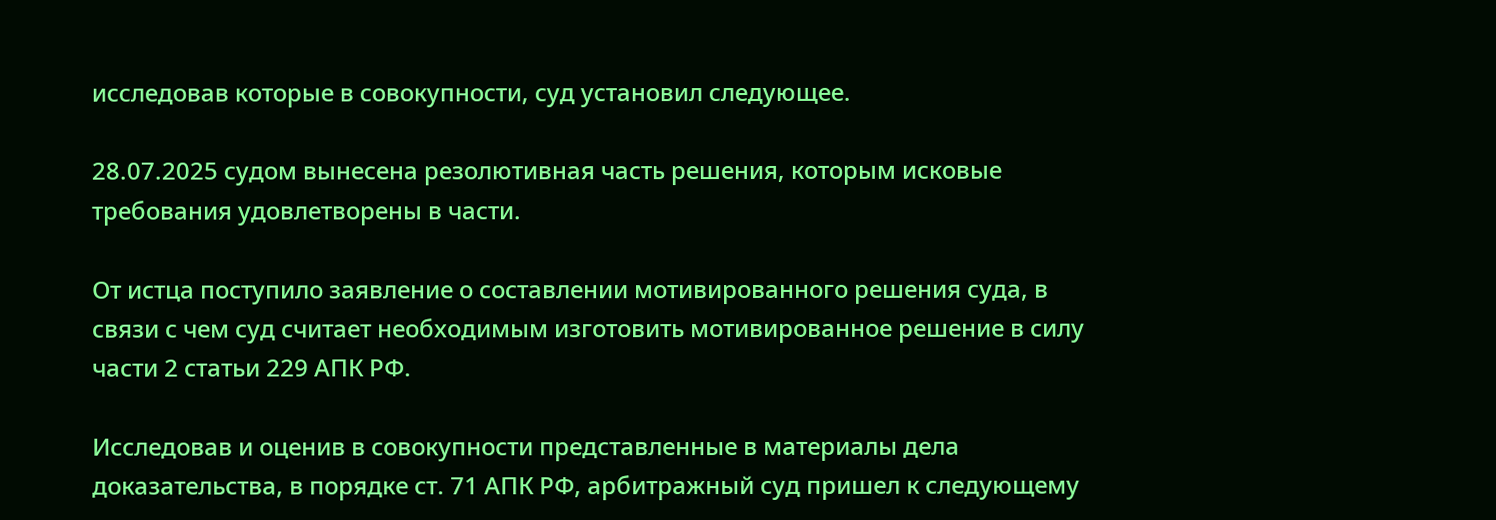исследовав которые в совокупности, суд установил следующее.

28.07.2025 судом вынесена резолютивная часть решения, которым исковые требования удовлетворены в части.

От истца поступило заявление о составлении мотивированного решения суда, в связи с чем суд считает необходимым изготовить мотивированное решение в силу части 2 статьи 229 АПК РФ.

Исследовав и оценив в совокупности представленные в материалы дела доказательства, в порядке ст. 71 АПК РФ, арбитражный суд пришел к следующему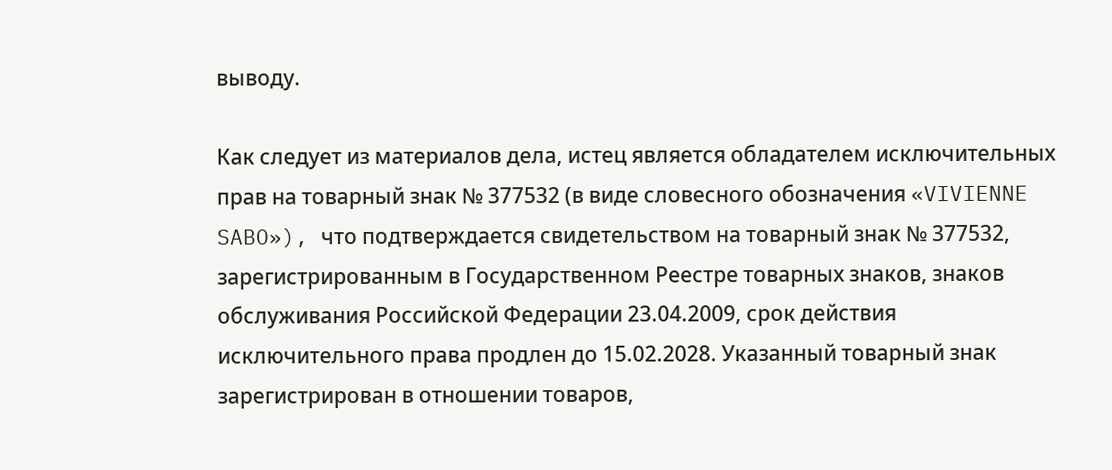выводу.

Как следует из материалов дела, истец является обладателем исключительных прав на товарный знак № 377532 (в виде словесного обозначения «VIVIENNE SABO»), что подтверждается свидетельством на товарный знак № 377532, зарегистрированным в Государственном Реестре товарных знаков, знаков обслуживания Российской Федерации 23.04.2009, срок действия исключительного права продлен до 15.02.2028. Указанный товарный знак зарегистрирован в отношении товаров,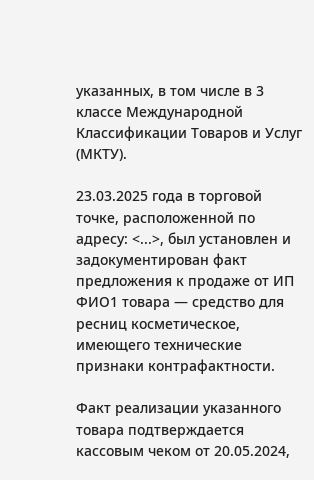указанных, в том числе в 3 классе Международной Классификации Товаров и Услуг (МКТУ).

23.03.2025 года в торговой точке, расположенной по адресу: <...>, был установлен и задокументирован факт предложения к продаже от ИП ФИО1 товара — средство для ресниц косметическое, имеющего технические признаки контрафактности.

Факт реализации указанного товара подтверждается кассовым чеком от 20.05.2024,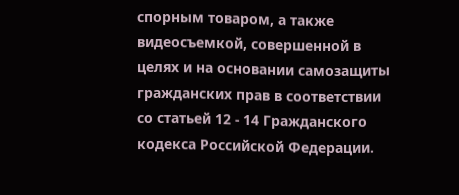спорным товаром, а также видеосъемкой, совершенной в целях и на основании самозащиты гражданских прав в соответствии со статьей 12 - 14 Гражданского кодекса Российской Федерации.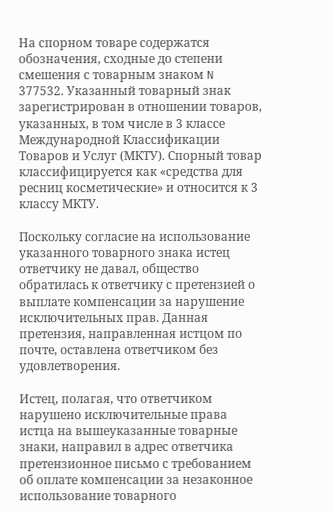На спорном товаре содержатся обозначения, сходные до степени смешения с товарным знаком N 377532. Указанный товарный знак зарегистрирован в отношении товаров, указанных, в том числе в 3 классе Международной Классификации Товаров и Услуг (МКТУ). Спорный товар классифицируется как «средства для ресниц косметические» и относится к 3 классу МКТУ.

Поскольку согласие на использование указанного товарного знака истец ответчику не давал, общество обратилась к ответчику с претензией о выплате компенсации за нарушение исключительных прав. Данная претензия, направленная истцом по почте, оставлена ответчиком без удовлетворения.

Истец, полагая, что ответчиком нарушено исключительные права истца на вышеуказанные товарные знаки, направил в адрес ответчика претензионное письмо с требованием об оплате компенсации за незаконное использование товарного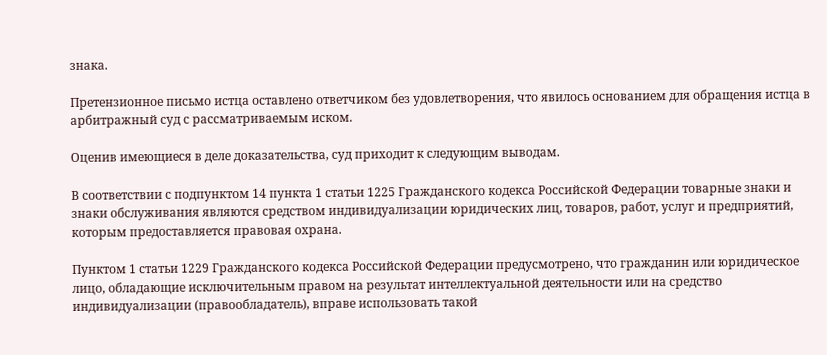знака.

Претензионное письмо истца оставлено ответчиком без удовлетворения, что явилось основанием для обращения истца в арбитражный суд с рассматриваемым иском.

Оценив имеющиеся в деле доказательства, суд приходит к следующим выводам.

В соответствии с подпунктом 14 пункта 1 статьи 1225 Гражданского кодекса Российской Федерации товарные знаки и знаки обслуживания являются средством индивидуализации юридических лиц, товаров, работ, услуг и предприятий, которым предоставляется правовая охрана.

Пунктом 1 статьи 1229 Гражданского кодекса Российской Федерации предусмотрено, что гражданин или юридическое лицо, обладающие исключительным правом на результат интеллектуальной деятельности или на средство индивидуализации (правообладатель), вправе использовать такой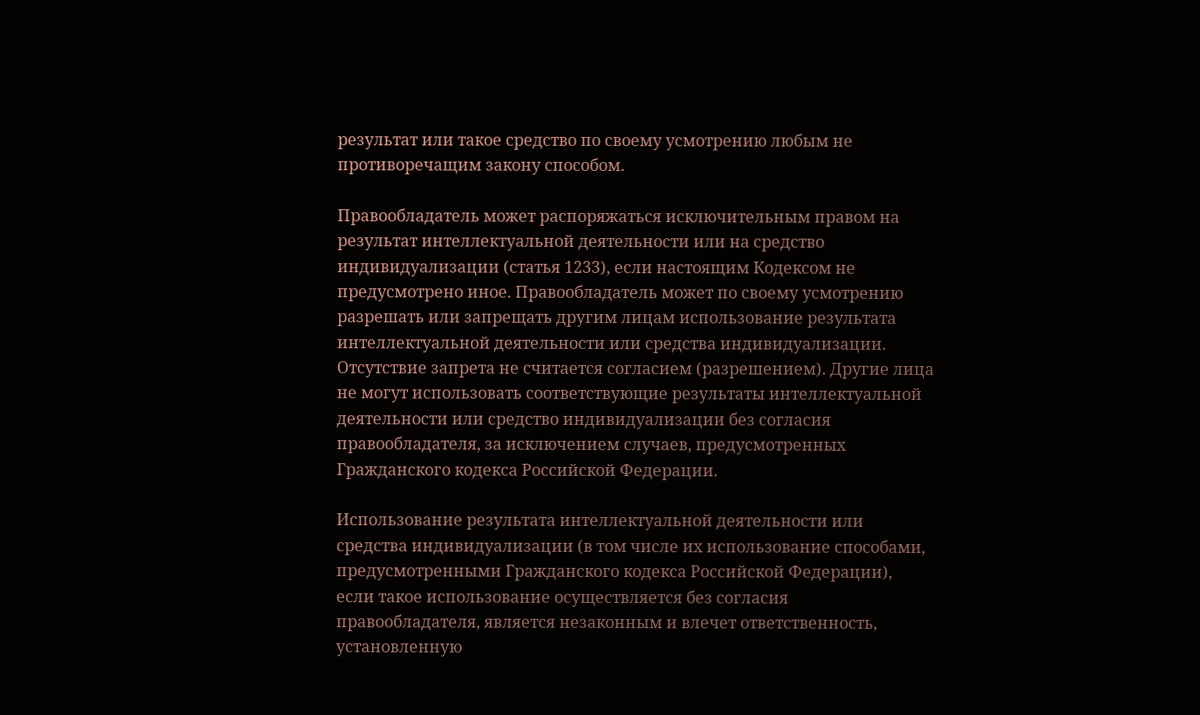результат или такое средство по своему усмотрению любым не противоречащим закону способом.

Правообладатель может распоряжаться исключительным правом на результат интеллектуальной деятельности или на средство индивидуализации (статья 1233), если настоящим Кодексом не предусмотрено иное. Правообладатель может по своему усмотрению разрешать или запрещать другим лицам использование результата интеллектуальной деятельности или средства индивидуализации. Отсутствие запрета не считается согласием (разрешением). Другие лица не могут использовать соответствующие результаты интеллектуальной деятельности или средство индивидуализации без согласия правообладателя, за исключением случаев, предусмотренных Гражданского кодекса Российской Федерации.

Использование результата интеллектуальной деятельности или средства индивидуализации (в том числе их использование способами, предусмотренными Гражданского кодекса Российской Федерации), если такое использование осуществляется без согласия правообладателя, является незаконным и влечет ответственность, установленную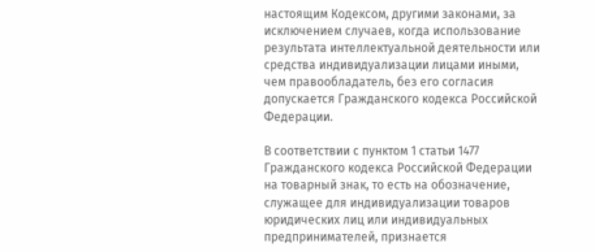настоящим Кодексом, другими законами, за исключением случаев, когда использование результата интеллектуальной деятельности или средства индивидуализации лицами иными, чем правообладатель, без его согласия допускается Гражданского кодекса Российской Федерации.

В соответствии с пунктом 1 статьи 1477 Гражданского кодекса Российской Федерации на товарный знак, то есть на обозначение, служащее для индивидуализации товаров юридических лиц или индивидуальных предпринимателей, признается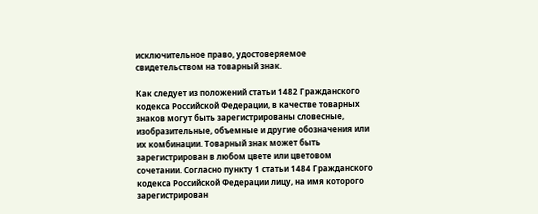исключительное право, удостоверяемое свидетельством на товарный знак.

Как следует из положений статьи 1482 Гражданского кодекса Российской Федерации, в качестве товарных знаков могут быть зарегистрированы словесные, изобразительные, объемные и другие обозначения или их комбинации. Товарный знак может быть зарегистрирован в любом цвете или цветовом сочетании. Согласно пункту 1 статьи 1484 Гражданского кодекса Российской Федерации лицу, на имя которого зарегистрирован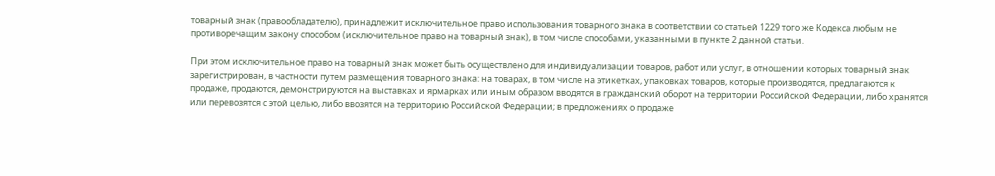товарный знак (правообладателю), принадлежит исключительное право использования товарного знака в соответствии со статьей 1229 того же Кодекса любым не противоречащим закону способом (исключительное право на товарный знак), в том числе способами, указанными в пункте 2 данной статьи.

При этом исключительное право на товарный знак может быть осуществлено для индивидуализации товаров, работ или услуг, в отношении которых товарный знак зарегистрирован, в частности путем размещения товарного знака: на товарах, в том числе на этикетках, упаковках товаров, которые производятся, предлагаются к продаже, продаются, демонстрируются на выставках и ярмарках или иным образом вводятся в гражданский оборот на территории Российской Федерации, либо хранятся или перевозятся с этой целью, либо ввозятся на территорию Российской Федерации; в предложениях о продаже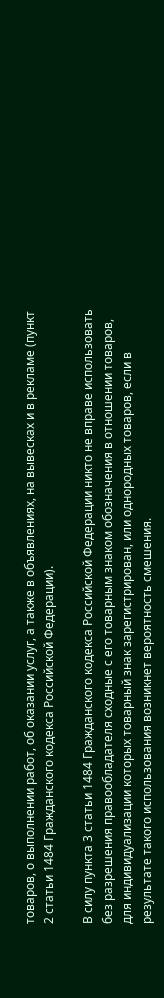товаров, о выполнении работ, об оказании услуг, а также в объявлениях, на вывесках и в рекламе (пункт 2 статьи 1484 Гражданского кодекса Российской Федерации).

В силу пункта 3 статьи 1484 Гражданского кодекса Российской Федерации никто не вправе использовать без разрешения правообладателя сходные с его товарным знаком обозначения в отношении товаров, для индивидуализации которых товарный знак зарегистрирован, или однородных товаров, если в результате такого использования возникнет вероятность смешения.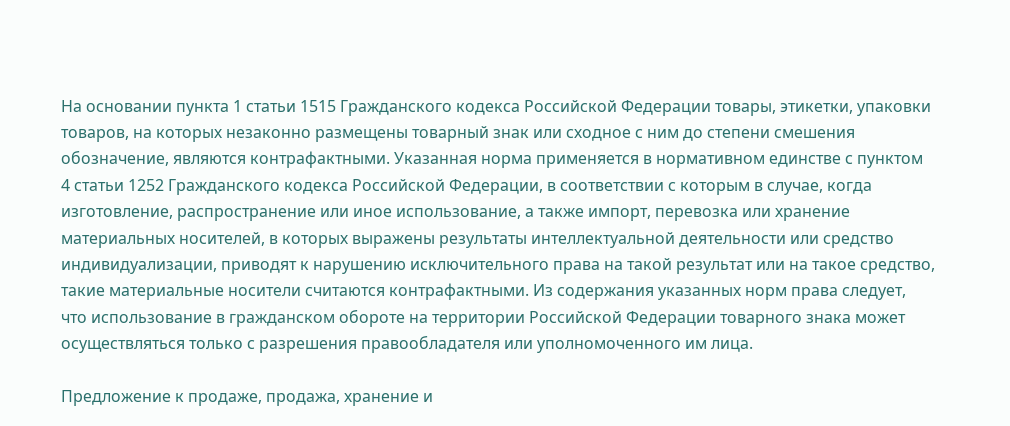На основании пункта 1 статьи 1515 Гражданского кодекса Российской Федерации товары, этикетки, упаковки товаров, на которых незаконно размещены товарный знак или сходное с ним до степени смешения обозначение, являются контрафактными. Указанная норма применяется в нормативном единстве с пунктом 4 статьи 1252 Гражданского кодекса Российской Федерации, в соответствии с которым в случае, когда изготовление, распространение или иное использование, а также импорт, перевозка или хранение материальных носителей, в которых выражены результаты интеллектуальной деятельности или средство индивидуализации, приводят к нарушению исключительного права на такой результат или на такое средство, такие материальные носители считаются контрафактными. Из содержания указанных норм права следует, что использование в гражданском обороте на территории Российской Федерации товарного знака может осуществляться только с разрешения правообладателя или уполномоченного им лица.

Предложение к продаже, продажа, хранение и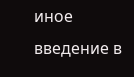иное введение в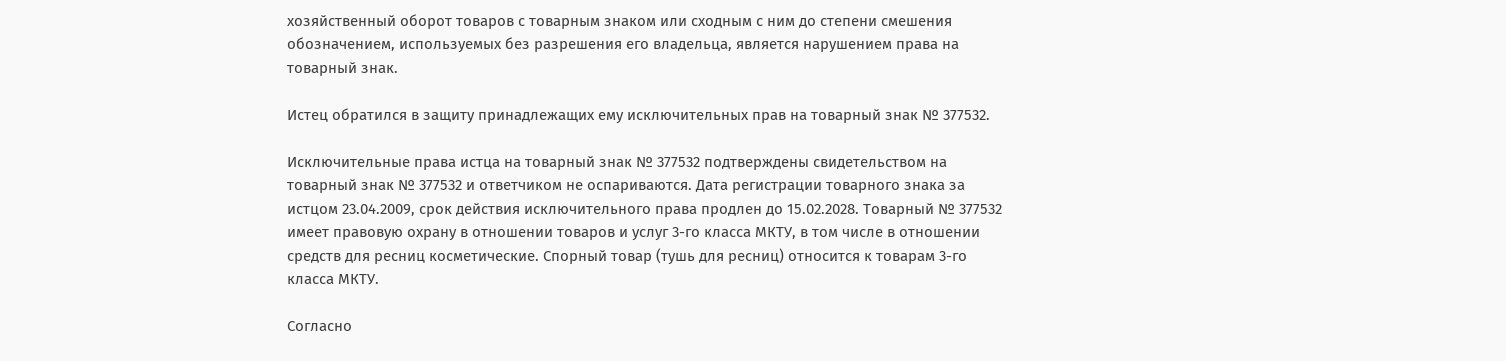хозяйственный оборот товаров с товарным знаком или сходным с ним до степени смешения обозначением, используемых без разрешения его владельца, является нарушением права на товарный знак.

Истец обратился в защиту принадлежащих ему исключительных прав на товарный знак № 377532.

Исключительные права истца на товарный знак № 377532 подтверждены свидетельством на товарный знак № 377532 и ответчиком не оспариваются. Дата регистрации товарного знака за истцом 23.04.2009, срок действия исключительного права продлен до 15.02.2028. Товарный № 377532 имеет правовую охрану в отношении товаров и услуг 3-го класса МКТУ, в том числе в отношении средств для ресниц косметические. Спорный товар (тушь для ресниц) относится к товарам 3-го класса МКТУ.

Согласно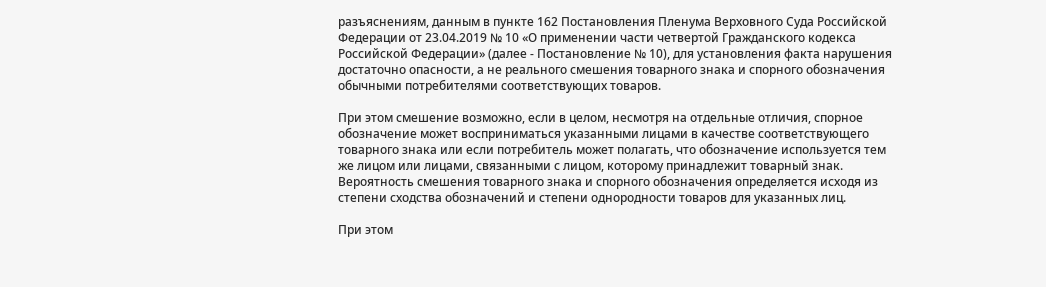разъяснениям, данным в пункте 162 Постановления Пленума Верховного Суда Российской Федерации от 23.04.2019 № 10 «О применении части четвертой Гражданского кодекса Российской Федерации» (далее - Постановление № 10), для установления факта нарушения достаточно опасности, а не реального смешения товарного знака и спорного обозначения обычными потребителями соответствующих товаров.

При этом смешение возможно, если в целом, несмотря на отдельные отличия, спорное обозначение может восприниматься указанными лицами в качестве соответствующего товарного знака или если потребитель может полагать, что обозначение используется тем же лицом или лицами, связанными с лицом, которому принадлежит товарный знак. Вероятность смешения товарного знака и спорного обозначения определяется исходя из степени сходства обозначений и степени однородности товаров для указанных лиц.

При этом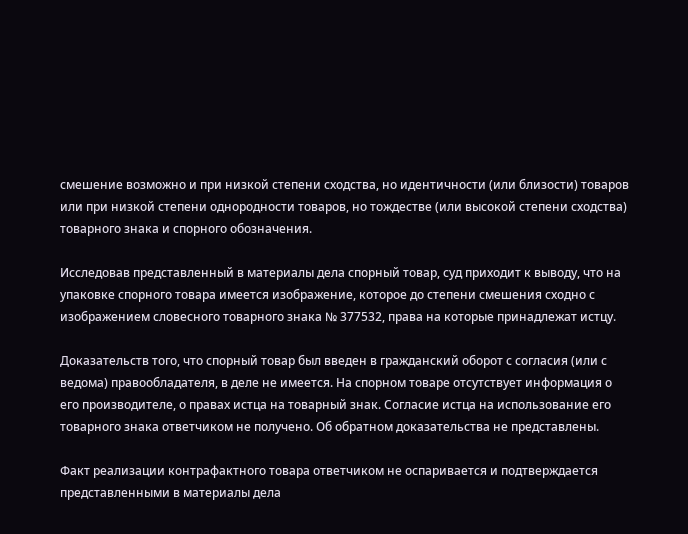смешение возможно и при низкой степени сходства, но идентичности (или близости) товаров или при низкой степени однородности товаров, но тождестве (или высокой степени сходства) товарного знака и спорного обозначения.

Исследовав представленный в материалы дела спорный товар, суд приходит к выводу, что на упаковке спорного товара имеется изображение, которое до степени смешения сходно с изображением словесного товарного знака № 377532, права на которые принадлежат истцу.

Доказательств того, что спорный товар был введен в гражданский оборот с согласия (или с ведома) правообладателя, в деле не имеется. На спорном товаре отсутствует информация о его производителе, о правах истца на товарный знак. Согласие истца на использование его товарного знака ответчиком не получено. Об обратном доказательства не представлены.

Факт реализации контрафактного товара ответчиком не оспаривается и подтверждается представленными в материалы дела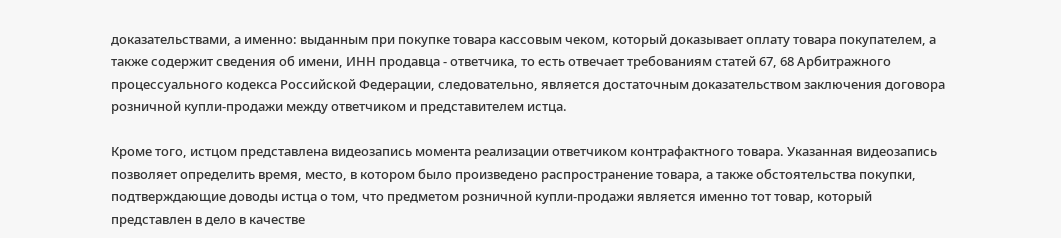доказательствами, а именно: выданным при покупке товара кассовым чеком, который доказывает оплату товара покупателем, а также содержит сведения об имени, ИНН продавца - ответчика, то есть отвечает требованиям статей 67, 68 Арбитражного процессуального кодекса Российской Федерации, следовательно, является достаточным доказательством заключения договора розничной купли-продажи между ответчиком и представителем истца.

Кроме того, истцом представлена видеозапись момента реализации ответчиком контрафактного товара. Указанная видеозапись позволяет определить время, место, в котором было произведено распространение товара, а также обстоятельства покупки, подтверждающие доводы истца о том, что предметом розничной купли-продажи является именно тот товар, который представлен в дело в качестве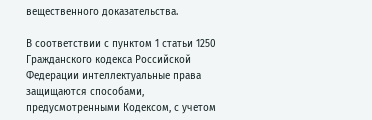вещественного доказательства.

В соответствии с пунктом 1 статьи 1250 Гражданского кодекса Российской Федерации интеллектуальные права защищаются способами, предусмотренными Кодексом, с учетом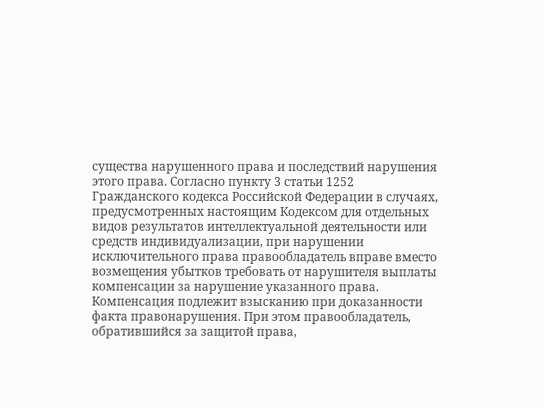существа нарушенного права и последствий нарушения этого права. Согласно пункту 3 статьи 1252 Гражданского кодекса Российской Федерации в случаях, предусмотренных настоящим Кодексом для отдельных видов результатов интеллектуальной деятельности или средств индивидуализации, при нарушении исключительного права правообладатель вправе вместо возмещения убытков требовать от нарушителя выплаты компенсации за нарушение указанного права. Компенсация подлежит взысканию при доказанности факта правонарушения. При этом правообладатель, обратившийся за защитой права,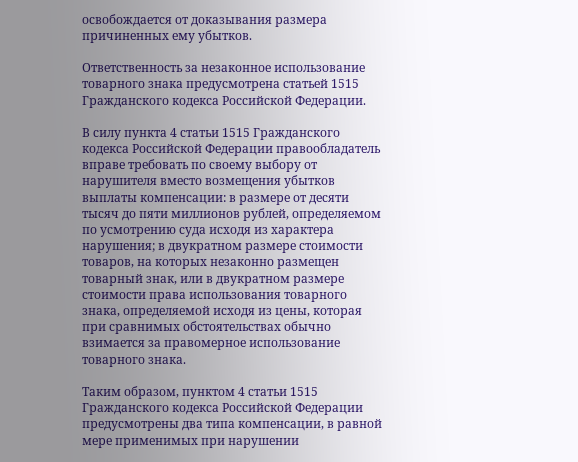освобождается от доказывания размера причиненных ему убытков.

Ответственность за незаконное использование товарного знака предусмотрена статьей 1515 Гражданского кодекса Российской Федерации.

В силу пункта 4 статьи 1515 Гражданского кодекса Российской Федерации правообладатель вправе требовать по своему выбору от нарушителя вместо возмещения убытков выплаты компенсации: в размере от десяти тысяч до пяти миллионов рублей, определяемом по усмотрению суда исходя из характера нарушения; в двукратном размере стоимости товаров, на которых незаконно размещен товарный знак, или в двукратном размере стоимости права использования товарного знака, определяемой исходя из цены, которая при сравнимых обстоятельствах обычно взимается за правомерное использование товарного знака.

Таким образом, пунктом 4 статьи 1515 Гражданского кодекса Российской Федерации предусмотрены два типа компенсации, в равной мере применимых при нарушении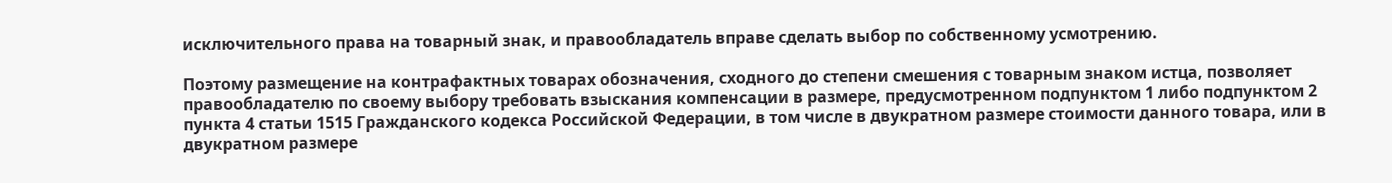исключительного права на товарный знак, и правообладатель вправе сделать выбор по собственному усмотрению.

Поэтому размещение на контрафактных товарах обозначения, сходного до степени смешения с товарным знаком истца, позволяет правообладателю по своему выбору требовать взыскания компенсации в размере, предусмотренном подпунктом 1 либо подпунктом 2 пункта 4 статьи 1515 Гражданского кодекса Российской Федерации, в том числе в двукратном размере стоимости данного товара, или в двукратном размере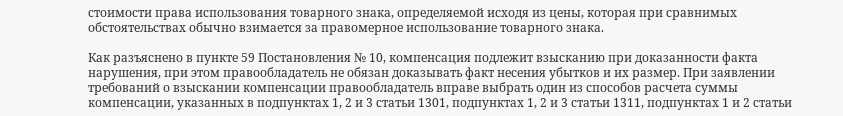стоимости права использования товарного знака, определяемой исходя из цены, которая при сравнимых обстоятельствах обычно взимается за правомерное использование товарного знака.

Как разъяснено в пункте 59 Постановления № 10, компенсация подлежит взысканию при доказанности факта нарушения, при этом правообладатель не обязан доказывать факт несения убытков и их размер. При заявлении требований о взыскании компенсации правообладатель вправе выбрать один из способов расчета суммы компенсации, указанных в подпунктах 1, 2 и 3 статьи 1301, подпунктах 1, 2 и 3 статьи 1311, подпунктах 1 и 2 статьи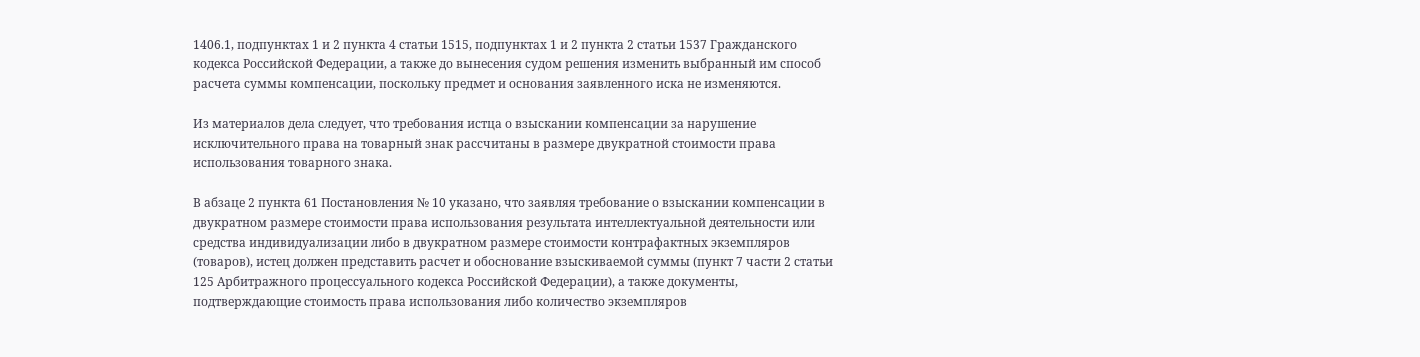1406.1, подпунктах 1 и 2 пункта 4 статьи 1515, подпунктах 1 и 2 пункта 2 статьи 1537 Гражданского кодекса Российской Федерации, а также до вынесения судом решения изменить выбранный им способ расчета суммы компенсации, поскольку предмет и основания заявленного иска не изменяются.

Из материалов дела следует, что требования истца о взыскании компенсации за нарушение исключительного права на товарный знак рассчитаны в размере двукратной стоимости права использования товарного знака.

В абзаце 2 пункта 61 Постановления № 10 указано, что заявляя требование о взыскании компенсации в двукратном размере стоимости права использования результата интеллектуальной деятельности или средства индивидуализации либо в двукратном размере стоимости контрафактных экземпляров (товаров), истец должен представить расчет и обоснование взыскиваемой суммы (пункт 7 части 2 статьи 125 Арбитражного процессуального кодекса Российской Федерации), а также документы, подтверждающие стоимость права использования либо количество экземпляров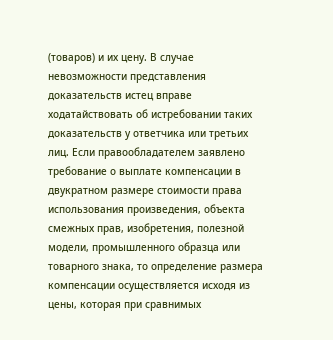(товаров) и их цену. В случае невозможности представления доказательств истец вправе ходатайствовать об истребовании таких доказательств у ответчика или третьих лиц. Если правообладателем заявлено требование о выплате компенсации в двукратном размере стоимости права использования произведения, объекта смежных прав, изобретения, полезной модели, промышленного образца или товарного знака, то определение размера компенсации осуществляется исходя из цены, которая при сравнимых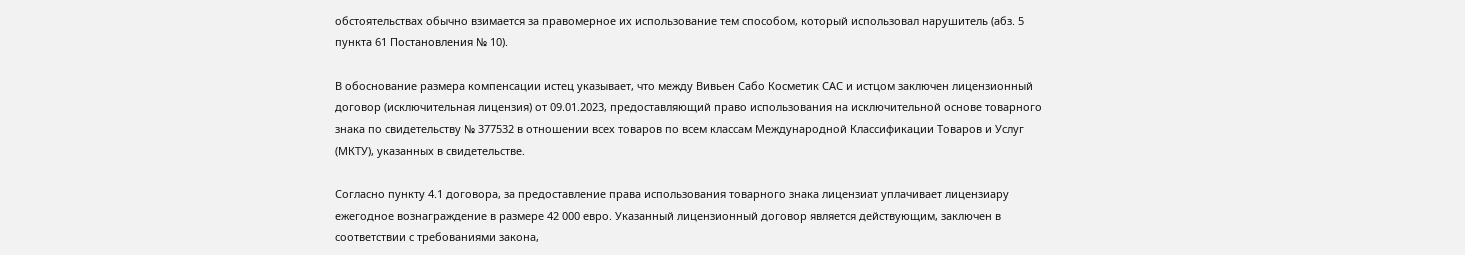обстоятельствах обычно взимается за правомерное их использование тем способом, который использовал нарушитель (абз. 5 пункта 61 Постановления № 10).

В обоснование размера компенсации истец указывает, что между Вивьен Сабо Косметик САС и истцом заключен лицензионный договор (исключительная лицензия) от 09.01.2023, предоставляющий право использования на исключительной основе товарного знака по свидетельству № 377532 в отношении всех товаров по всем классам Международной Классификации Товаров и Услуг (МКТУ), указанных в свидетельстве.

Согласно пункту 4.1 договора, за предоставление права использования товарного знака лицензиат уплачивает лицензиару ежегодное вознаграждение в размере 42 000 евро. Указанный лицензионный договор является действующим, заключен в соответствии с требованиями закона,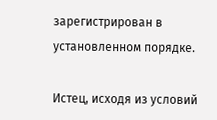зарегистрирован в установленном порядке.

Истец, исходя из условий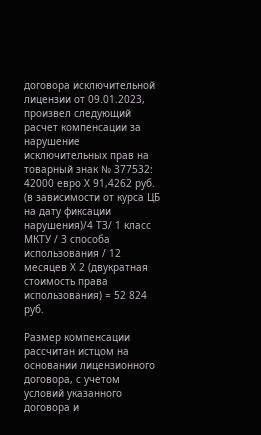договора исключительной лицензии от 09.01.2023, произвел следующий расчет компенсации за нарушение исключительных прав на товарный знак № 377532: 42000 евро X 91,4262 руб. (в зависимости от курса ЦБ на дату фиксации нарушения)/4 ТЗ/ 1 класс МКТУ / 3 способа использования / 12 месяцев Х 2 (двукратная стоимость права использования) = 52 824 руб.

Размер компенсации рассчитан истцом на основании лицензионного договора, с учетом условий указанного договора и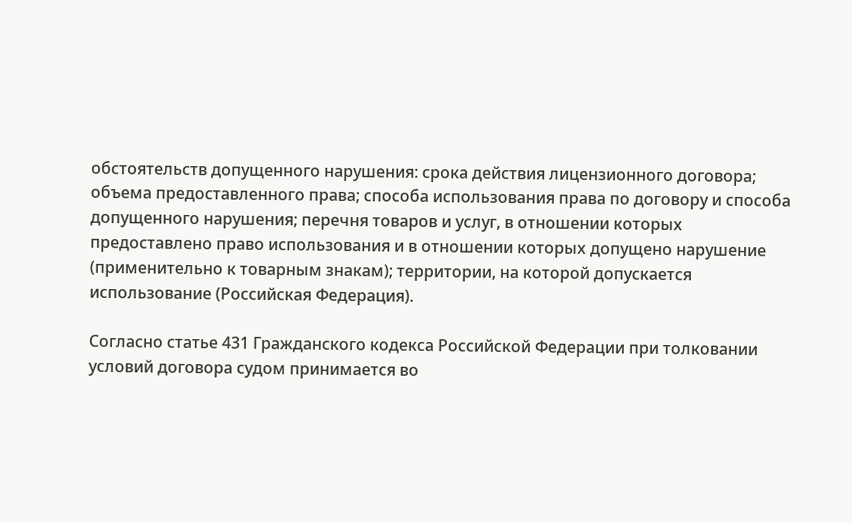обстоятельств допущенного нарушения: срока действия лицензионного договора; объема предоставленного права; способа использования права по договору и способа допущенного нарушения; перечня товаров и услуг, в отношении которых предоставлено право использования и в отношении которых допущено нарушение (применительно к товарным знакам); территории, на которой допускается использование (Российская Федерация).

Согласно статье 431 Гражданского кодекса Российской Федерации при толковании условий договора судом принимается во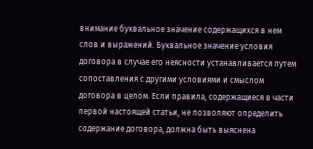внимание буквальное значение содержащихся в нем слов и выражений. Буквальное значение условия договора в случае его неясности устанавливается путем сопоставления с другими условиями и смыслом договора в целом. Если правила, содержащиеся в части первой настоящей статьи, не позволяют определить содержание договора, должна быть выяснена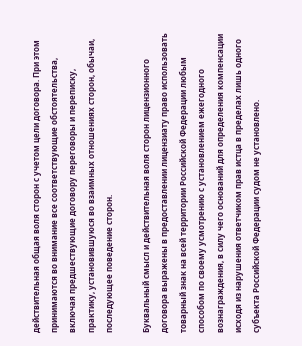действительная общая воля сторон с учетом цели договора. При этом принимаются во внимание все соответствующие обстоятельства, включая предшествующие договору переговоры и переписку, практику, установившуюся во взаимных отношениях сторон, обычаи, последующее поведение сторон.

Буквальный смысл и действительная воля сторон лицензионного договора выражены в предоставлении лицензиату право использовать товарный знак на всей территории Российской Федерации любым способом по своему усмотрению с установлением ежегодного вознаграждения, в силу чего оснований для определения компенсации исходя из нарушения ответчиком прав истца в пределах лишь одного субъекта Российской Федерации судом не установлено.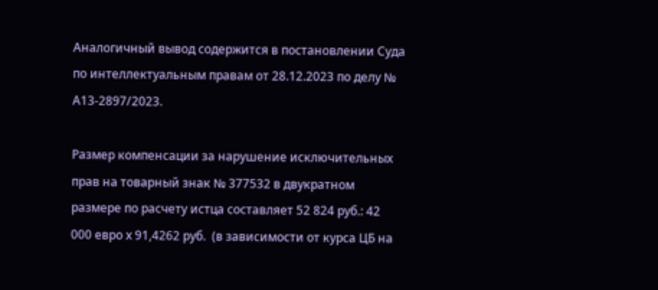Аналогичный вывод содержится в постановлении Суда по интеллектуальным правам от 28.12.2023 по делу № А13-2897/2023.

Размер компенсации за нарушение исключительных прав на товарный знак № 377532 в двукратном размере по расчету истца составляет 52 824 руб.: 42 000 евро х 91,4262 руб.  (в зависимости от курса ЦБ на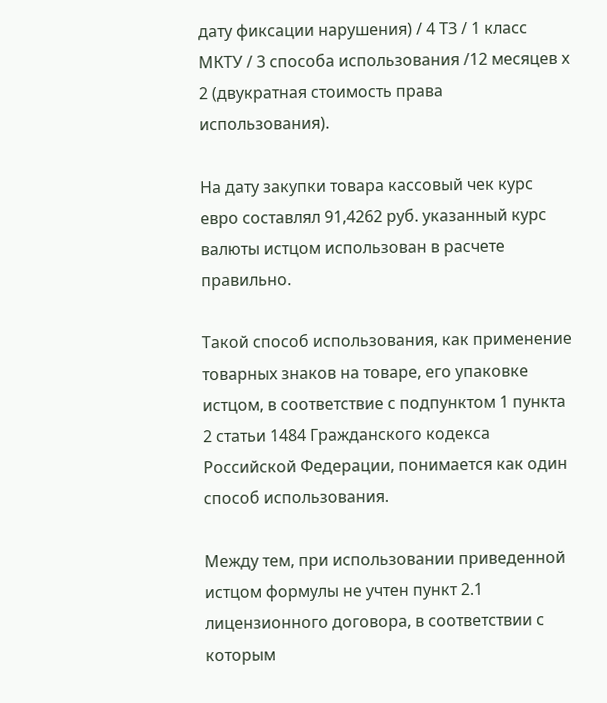дату фиксации нарушения) / 4 ТЗ / 1 класс МКТУ / 3 способа использования /12 месяцев х 2 (двукратная стоимость права использования).

На дату закупки товара кассовый чек курс евро составлял 91,4262 руб. указанный курс валюты истцом использован в расчете правильно.

Такой способ использования, как применение товарных знаков на товаре, его упаковке истцом, в соответствие с подпунктом 1 пункта 2 статьи 1484 Гражданского кодекса Российской Федерации, понимается как один способ использования.

Между тем, при использовании приведенной истцом формулы не учтен пункт 2.1 лицензионного договора, в соответствии с которым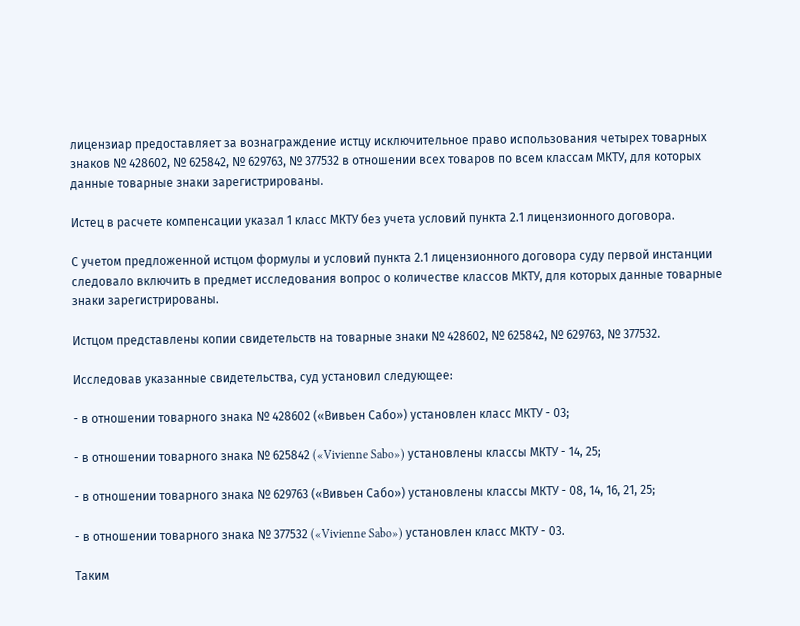лицензиар предоставляет за вознаграждение истцу исключительное право использования четырех товарных знаков № 428602, № 625842, № 629763, № 377532 в отношении всех товаров по всем классам МКТУ, для которых данные товарные знаки зарегистрированы.

Истец в расчете компенсации указал 1 класс МКТУ без учета условий пункта 2.1 лицензионного договора.

С учетом предложенной истцом формулы и условий пункта 2.1 лицензионного договора суду первой инстанции следовало включить в предмет исследования вопрос о количестве классов МКТУ, для которых данные товарные знаки зарегистрированы.

Истцом представлены копии свидетельств на товарные знаки № 428602, № 625842, № 629763, № 377532.

Исследовав указанные свидетельства, суд установил следующее:

- в отношении товарного знака № 428602 («Вивьен Сабо») установлен класс МКТУ - 03;

- в отношении товарного знака № 625842 («Vivienne Sabo») установлены классы МКТУ - 14, 25;

- в отношении товарного знака № 629763 («Вивьен Сабо») установлены классы МКТУ - 08, 14, 16, 21, 25;

- в отношении товарного знака № 377532 («Vivienne Sabo») установлен класс МКТУ - 03.

Таким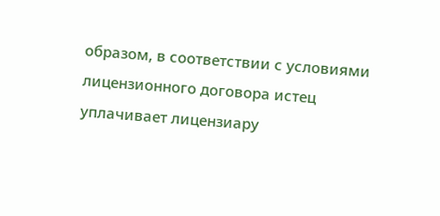образом, в соответствии с условиями лицензионного договора истец уплачивает лицензиару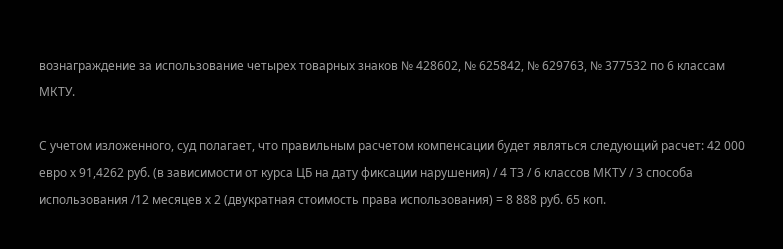вознаграждение за использование четырех товарных знаков № 428602, № 625842, № 629763, № 377532 по 6 классам МКТУ.

С учетом изложенного, суд полагает, что правильным расчетом компенсации будет являться следующий расчет: 42 000 евро х 91,4262 руб. (в зависимости от курса ЦБ на дату фиксации нарушения) / 4 ТЗ / 6 классов МКТУ / 3 способа использования /12 месяцев х 2 (двукратная стоимость права использования) = 8 888 руб. 65 коп.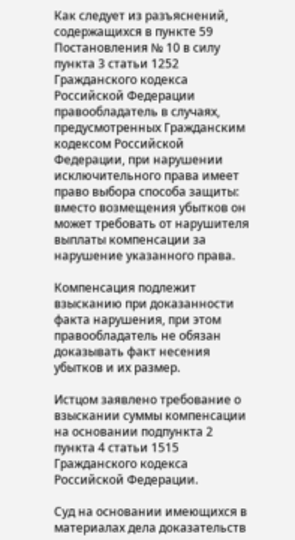Как следует из разъяснений, содержащихся в пункте 59 Постановления № 10 в силу пункта 3 статьи 1252 Гражданского кодекса Российской Федерации правообладатель в случаях, предусмотренных Гражданским кодексом Российской Федерации, при нарушении исключительного права имеет право выбора способа защиты: вместо возмещения убытков он может требовать от нарушителя выплаты компенсации за нарушение указанного права.

Компенсация подлежит взысканию при доказанности факта нарушения, при этом правообладатель не обязан доказывать факт несения убытков и их размер.

Истцом заявлено требование о взыскании суммы компенсации на основании подпункта 2 пункта 4 статьи 1515 Гражданского кодекса Российской Федерации.

Суд на основании имеющихся в материалах дела доказательств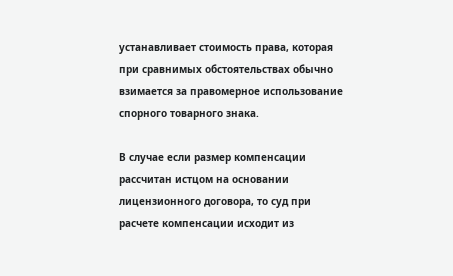устанавливает стоимость права, которая при сравнимых обстоятельствах обычно взимается за правомерное использование спорного товарного знака.

В случае если размер компенсации рассчитан истцом на основании лицензионного договора, то суд при расчете компенсации исходит из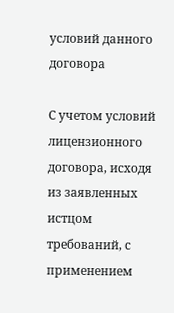условий данного договора

С учетом условий лицензионного договора, исходя из заявленных истцом требований, с применением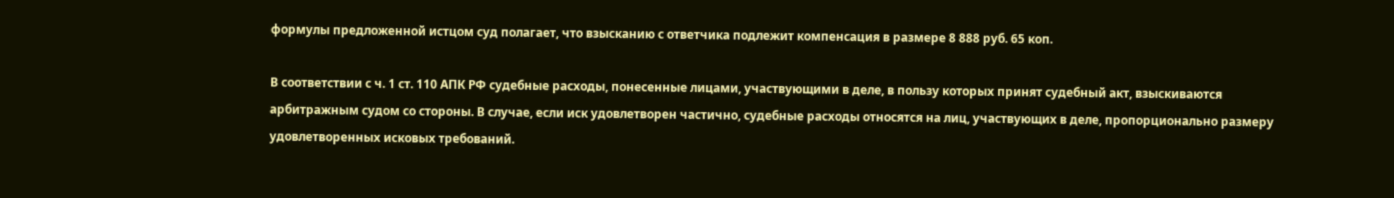формулы предложенной истцом суд полагает, что взысканию с ответчика подлежит компенсация в размере 8 888 руб. 65 коп.

В соответствии с ч. 1 ст. 110 АПК РФ судебные расходы, понесенные лицами, участвующими в деле, в пользу которых принят судебный акт, взыскиваются арбитражным судом со стороны. В случае, если иск удовлетворен частично, судебные расходы относятся на лиц, участвующих в деле, пропорционально размеру удовлетворенных исковых требований.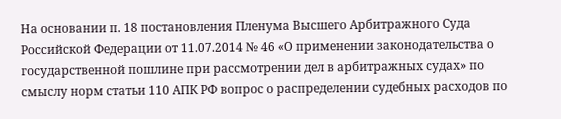На основании п. 18 постановления Пленума Высшего Арбитражного Суда Российской Федерации от 11.07.2014 № 46 «О применении законодательства о государственной пошлине при рассмотрении дел в арбитражных судах» по смыслу норм статьи 110 АПК РФ вопрос о распределении судебных расходов по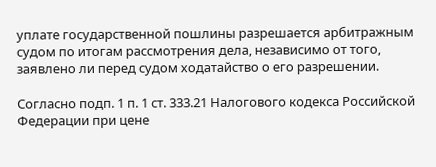уплате государственной пошлины разрешается арбитражным судом по итогам рассмотрения дела, независимо от того, заявлено ли перед судом ходатайство о его разрешении.

Согласно подп. 1 п. 1 ст. 333.21 Налогового кодекса Российской Федерации при цене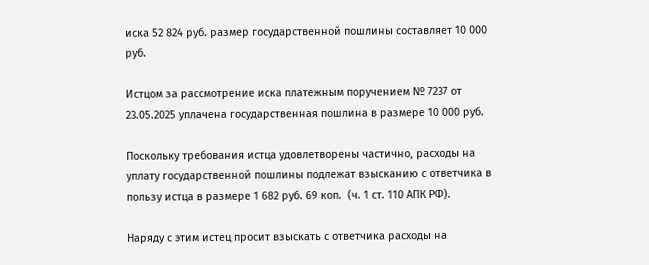иска 52 824 руб. размер государственной пошлины составляет 10 000 руб.

Истцом за рассмотрение иска платежным поручением № 7237 от 23.05.2025 уплачена государственная пошлина в размере 10 000 руб.

Поскольку требования истца удовлетворены частично, расходы на уплату государственной пошлины подлежат взысканию с ответчика в пользу истца в размере 1 682 руб. 69 коп.  (ч. 1 ст. 110 АПК РФ).

Наряду с этим истец просит взыскать с ответчика расходы на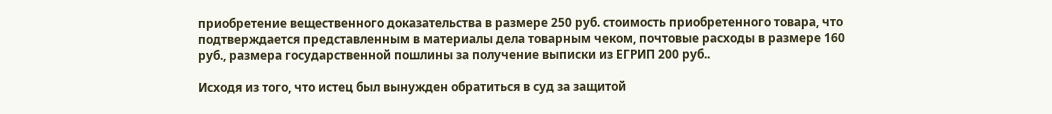приобретение вещественного доказательства в размере 250 руб. стоимость приобретенного товара, что подтверждается представленным в материалы дела товарным чеком, почтовые расходы в размере 160 руб., размера государственной пошлины за получение выписки из ЕГРИП 200 руб..

Исходя из того, что истец был вынужден обратиться в суд за защитой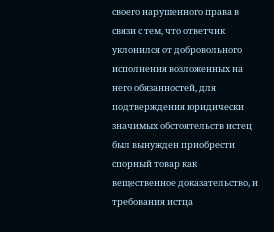своего нарушенного права в связи с тем, что ответчик уклонился от добровольного исполнения возложенных на него обязанностей, для подтверждения юридически значимых обстоятельств истец был вынужден приобрести спорный товар как вещественное доказательство, и требования истца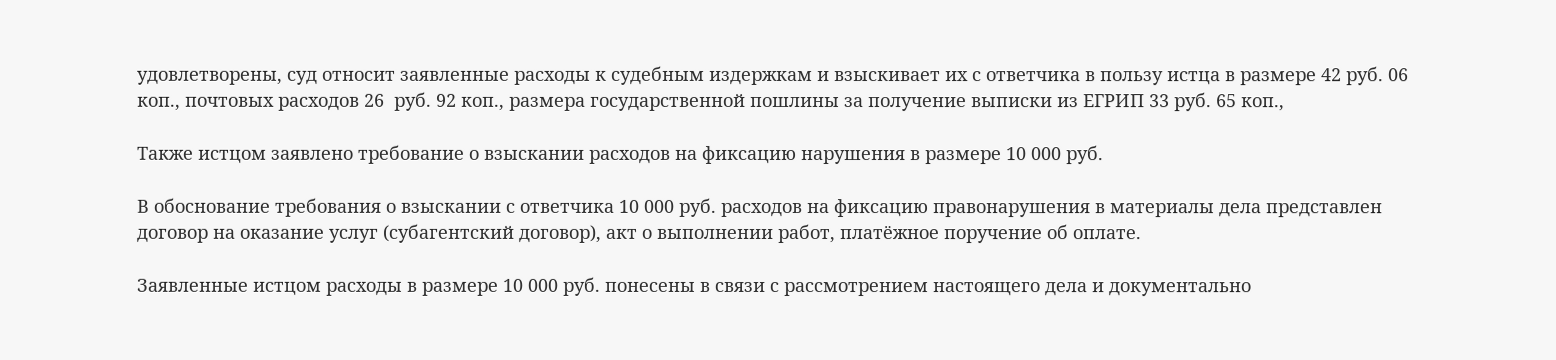удовлетворены, суд относит заявленные расходы к судебным издержкам и взыскивает их с ответчика в пользу истца в размере 42 руб. 06 коп., почтовых расходов 26  руб. 92 коп., размера государственной пошлины за получение выписки из ЕГРИП 33 руб. 65 коп.,

Также истцом заявлено требование о взыскании расходов на фиксацию нарушения в размере 10 000 руб.

В обоснование требования о взыскании с ответчика 10 000 руб. расходов на фиксацию правонарушения в материалы дела представлен договор на оказание услуг (субагентский договор), акт о выполнении работ, платёжное поручение об оплате.

Заявленные истцом расходы в размере 10 000 руб. понесены в связи с рассмотрением настоящего дела и документально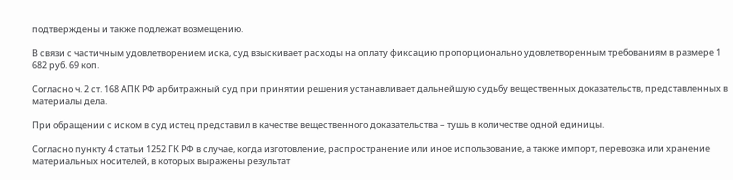подтверждены и также подлежат возмещению.

В связи с частичным удовлетворением иска, суд взыскивает расходы на оплату фиксацию пропорционально удовлетворенным требованиям в размере 1 682 руб. 69 коп.

Согласно ч. 2 ст. 168 АПК РФ арбитражный суд при принятии решения устанавливает дальнейшую судьбу вещественных доказательств, представленных в материалы дела.

При обращении с иском в суд истец представил в качестве вещественного доказательства – тушь в количестве одной единицы.

Согласно пункту 4 статьи 1252 ГК РФ в случае, когда изготовление, распространение или иное использование, а также импорт, перевозка или хранение материальных носителей, в которых выражены результат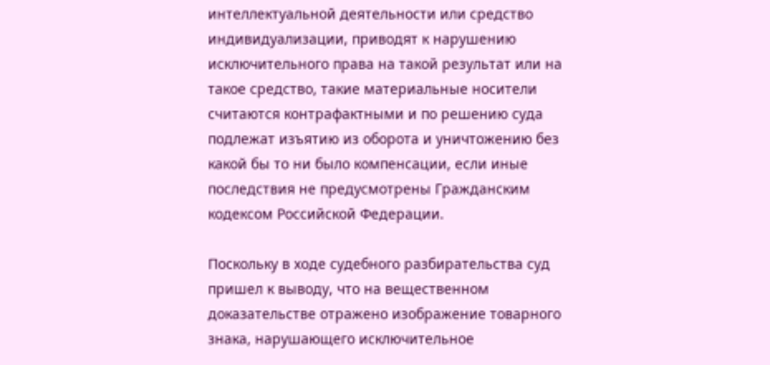интеллектуальной деятельности или средство индивидуализации, приводят к нарушению исключительного права на такой результат или на такое средство, такие материальные носители считаются контрафактными и по решению суда подлежат изъятию из оборота и уничтожению без какой бы то ни было компенсации, если иные последствия не предусмотрены Гражданским кодексом Российской Федерации.

Поскольку в ходе судебного разбирательства суд пришел к выводу, что на вещественном доказательстве отражено изображение товарного знака, нарушающего исключительное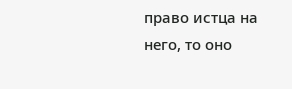право истца на него, то оно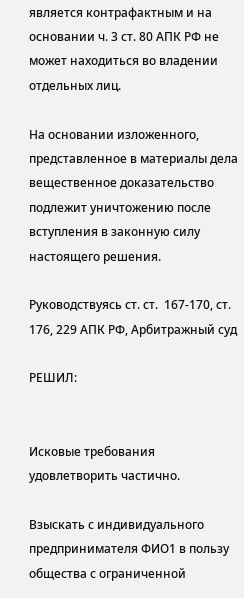является контрафактным и на основании ч. 3 ст. 80 АПК РФ не может находиться во владении отдельных лиц.

На основании изложенного, представленное в материалы дела вещественное доказательство подлежит уничтожению после вступления в законную силу настоящего решения.

Руководствуясь ст. ст.  167-170, ст. 176, 229 АПК РФ, Арбитражный суд

РЕШИЛ:


Исковые требования удовлетворить частично.

Взыскать с индивидуального предпринимателя ФИО1 в пользу общества с ограниченной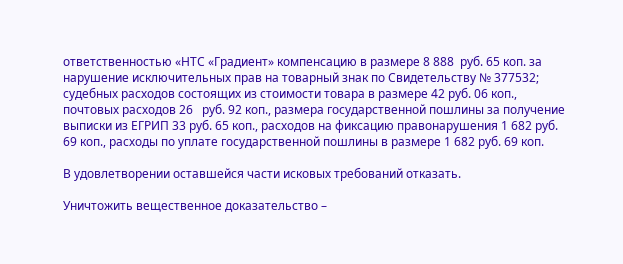ответственностью «НТС «Градиент» компенсацию в размере 8 888  руб. 65 коп. за нарушение исключительных прав на товарный знак по Свидетельству № 377532; судебных расходов состоящих из стоимости товара в размере 42 руб. 06 коп., почтовых расходов 26   руб. 92 коп., размера государственной пошлины за получение выписки из ЕГРИП 33 руб. 65 коп., расходов на фиксацию правонарушения 1 682 руб. 69 коп., расходы по уплате государственной пошлины в размере 1 682 руб. 69 коп.

В удовлетворении оставшейся части исковых требований отказать.

Уничтожить вещественное доказательство –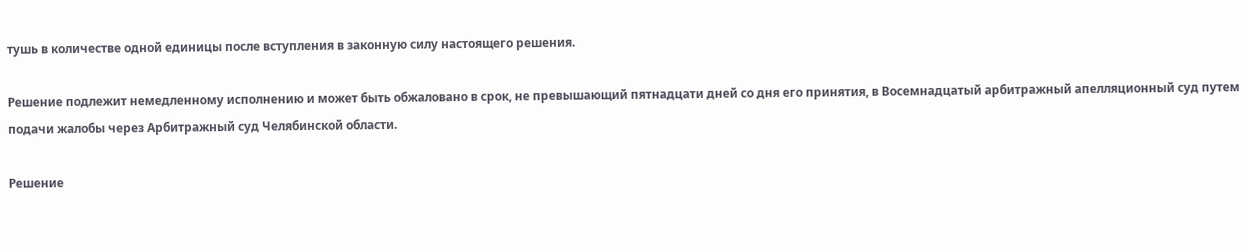тушь в количестве одной единицы после вступления в законную силу настоящего решения.

Решение подлежит немедленному исполнению и может быть обжаловано в срок, не превышающий пятнадцати дней со дня его принятия, в Восемнадцатый арбитражный апелляционный суд путем подачи жалобы через Арбитражный суд Челябинской области.

Решение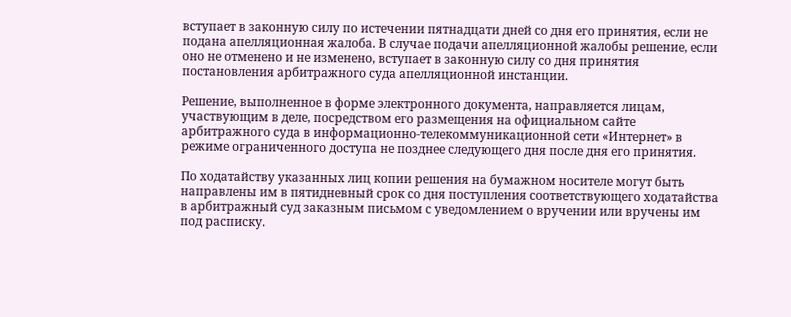вступает в законную силу по истечении пятнадцати дней со дня его принятия, если не подана апелляционная жалоба. В случае подачи апелляционной жалобы решение, если оно не отменено и не изменено, вступает в законную силу со дня принятия постановления арбитражного суда апелляционной инстанции.

Решение, выполненное в форме электронного документа, направляется лицам, участвующим в деле, посредством его размещения на официальном сайте арбитражного суда в информационно-телекоммуникационной сети «Интернет» в режиме ограниченного доступа не позднее следующего дня после дня его принятия.

По ходатайству указанных лиц копии решения на бумажном носителе могут быть направлены им в пятидневный срок со дня поступления соответствующего ходатайства в арбитражный суд заказным письмом с уведомлением о вручении или вручены им под расписку.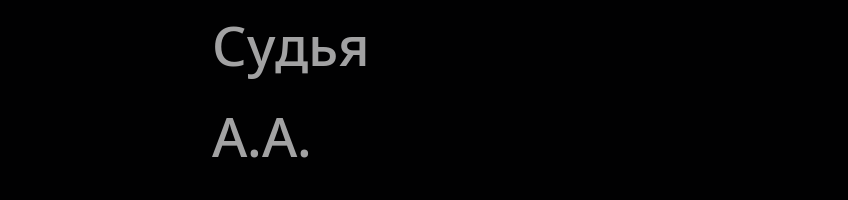Судья                                                                                                                                      А.А.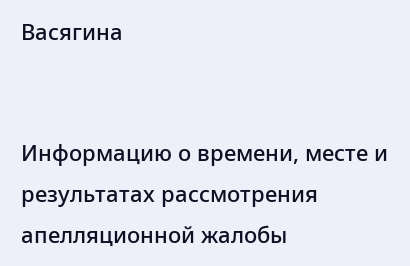Васягина


Информацию о времени, месте и результатах рассмотрения апелляционной жалобы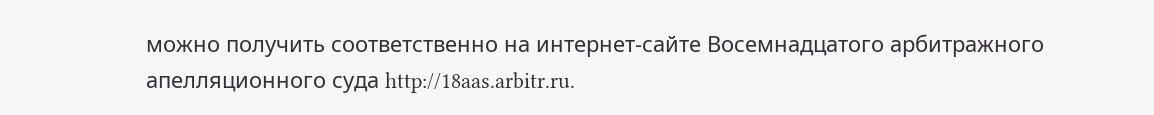можно получить соответственно на интернет-сайте Восемнадцатого арбитражного апелляционного суда http://18aas.arbitr.ru.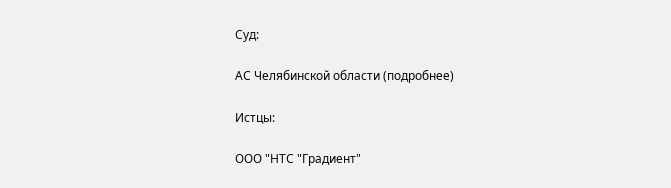Суд:

АС Челябинской области (подробнее)

Истцы:

ООО "НТС "Градиент"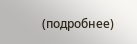(подробнее)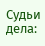Судьи дела: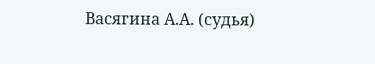Васягина А.А. (судья)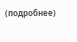(подробнее)